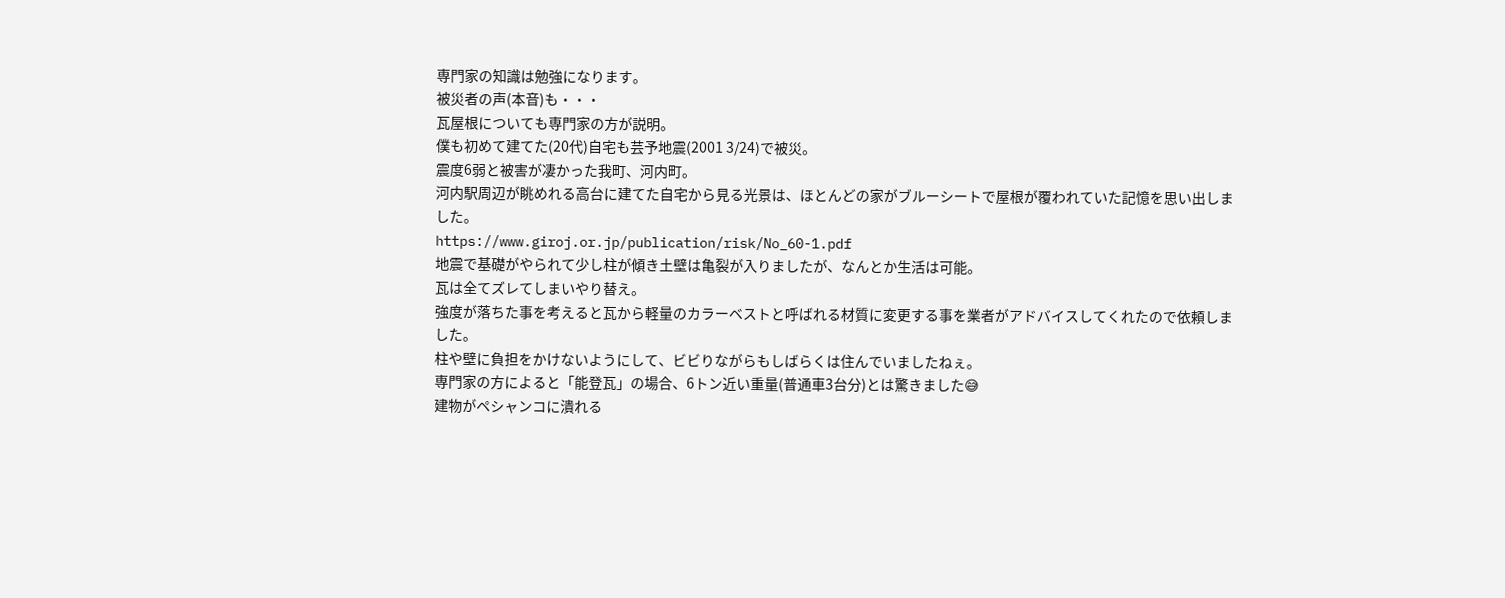専門家の知識は勉強になります。
被災者の声(本音)も・・・
瓦屋根についても専門家の方が説明。
僕も初めて建てた(20代)自宅も芸予地震(2001 3/24)で被災。
震度6弱と被害が凄かった我町、河内町。
河内駅周辺が眺めれる高台に建てた自宅から見る光景は、ほとんどの家がブルーシートで屋根が覆われていた記憶を思い出しました。
https://www.giroj.or.jp/publication/risk/No_60-1.pdf
地震で基礎がやられて少し柱が傾き土壁は亀裂が入りましたが、なんとか生活は可能。
瓦は全てズレてしまいやり替え。
強度が落ちた事を考えると瓦から軽量のカラーベストと呼ばれる材質に変更する事を業者がアドバイスしてくれたので依頼しました。
柱や壁に負担をかけないようにして、ビビりながらもしばらくは住んでいましたねぇ。
専門家の方によると「能登瓦」の場合、6トン近い重量(普通車3台分)とは驚きました😅
建物がペシャンコに潰れる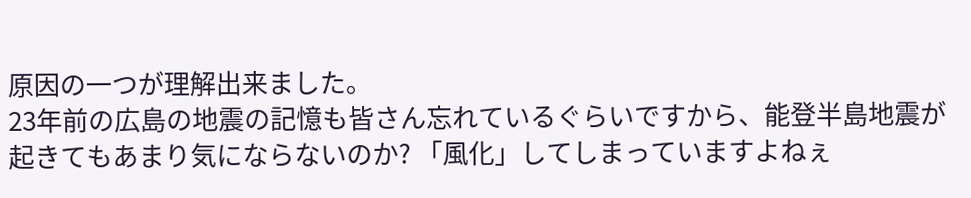原因の一つが理解出来ました。
23年前の広島の地震の記憶も皆さん忘れているぐらいですから、能登半島地震が起きてもあまり気にならないのか? 「風化」してしまっていますよねぇ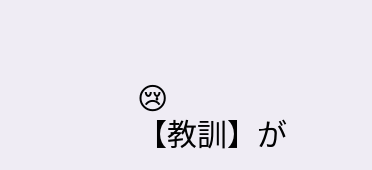😢
【教訓】が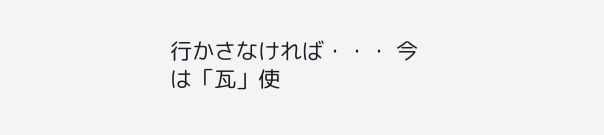行かさなければ・・・ 今は「瓦」使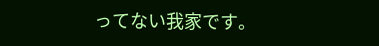ってない我家です。